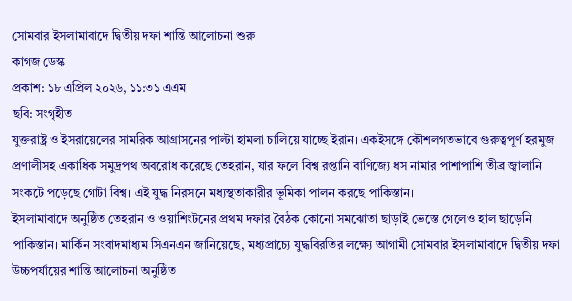সোমবার ইসলামাবাদে দ্বিতীয় দফা শান্তি আলোচনা শুরু
কাগজ ডেস্ক
প্রকাশ: ১৮ এপ্রিল ২০২৬, ১১:৩১ এএম
ছবি: সংগৃহীত
যুক্তরাষ্ট্র ও ইসরায়েলের সামরিক আগ্রাসনের পাল্টা হামলা চালিয়ে যাচ্ছে ইরান। একইসঙ্গে কৌশলগতভাবে গুরুত্বপূর্ণ হরমুজ প্রণালীসহ একাধিক সমুদ্রপথ অবরোধ করেছে তেহরান, যার ফলে বিশ্ব রপ্তানি বাণিজ্যে ধস নামার পাশাপাশি তীব্র জ্বালানি সংকটে পড়েছে গোটা বিশ্ব। এই যুদ্ধ নিরসনে মধ্যস্থতাকারীর ভূমিকা পালন করছে পাকিস্তান।
ইসলামাবাদে অনুষ্ঠিত তেহরান ও ওয়াশিংটনের প্রথম দফার বৈঠক কোনো সমঝোতা ছাড়াই ভেস্তে গেলেও হাল ছাড়েনি পাকিস্তান। মার্কিন সংবাদমাধ্যম সিএনএন জানিয়েছে, মধ্যপ্রাচ্যে যুদ্ধবিরতির লক্ষ্যে আগামী সোমবার ইসলামাবাদে দ্বিতীয় দফা উচ্চপর্যায়ের শান্তি আলোচনা অনুষ্ঠিত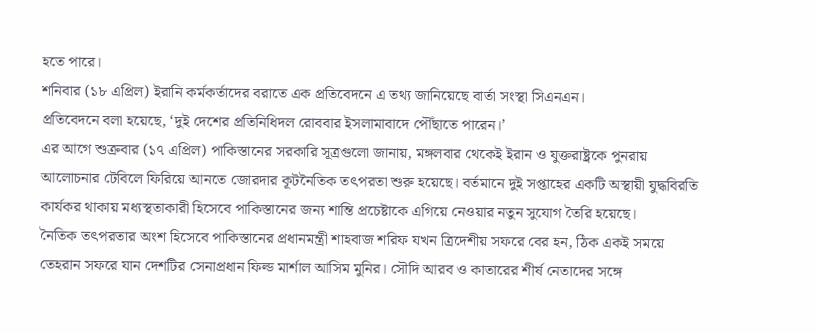হতে পারে।
শনিবার (১৮ এপ্রিল) ইরানি কর্মকর্তাদের বরাতে এক প্রতিবেদনে এ তথ্য জানিয়েছে বার্তা সংস্থা সিএনএন।
প্রতিবেদনে বলা হয়েছে, ‘দুই দেশের প্রতিনিধিদল রোববার ইসলামাবাদে পৌঁছাতে পারেন।’
এর আগে শুক্রবার (১৭ এপ্রিল) পাকিস্তানের সরকারি সূত্রগুলো জানায়, মঙ্গলবার থেকেই ইরান ও যুক্তরাষ্ট্রকে পুনরায় আলোচনার টেবিলে ফিরিয়ে আনতে জোরদার কূটনৈতিক তৎপরতা শুরু হয়েছে। বর্তমানে দুই সপ্তাহের একটি অস্থায়ী যুদ্ধবিরতি কার্যকর থাকায় মধ্যস্থতাকারী হিসেবে পাকিস্তানের জন্য শান্তি প্রচেষ্টাকে এগিয়ে নেওয়ার নতুন সুযোগ তৈরি হয়েছে।
নৈতিক তৎপরতার অংশ হিসেবে পাকিস্তানের প্রধানমন্ত্রী শাহবাজ শরিফ যখন ত্রিদেশীয় সফরে বের হন, ঠিক একই সময়ে তেহরান সফরে যান দেশটির সেনাপ্রধান ফিল্ড মার্শাল আসিম মুনির। সৌদি আরব ও কাতারের শীর্ষ নেতাদের সঙ্গে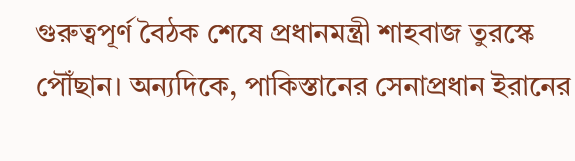গুরুত্বপূর্ণ বৈঠক শেষে প্রধানমন্ত্রী শাহবাজ তুরস্কে পৌঁছান। অন্যদিকে, পাকিস্তানের সেনাপ্রধান ইরানের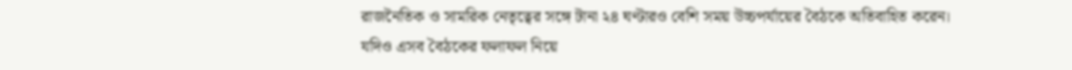রাজনৈতিক ও সামরিক নেতৃত্বের সঙ্গে টানা ২৪ ঘণ্টারও বেশি সময় উচ্চপর্যায়ের বৈঠকে অতিবাহিত করেন।
যদিও এসব বৈঠকের ফলাফল নিয়ে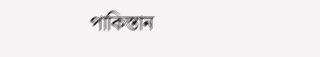পাকিস্তান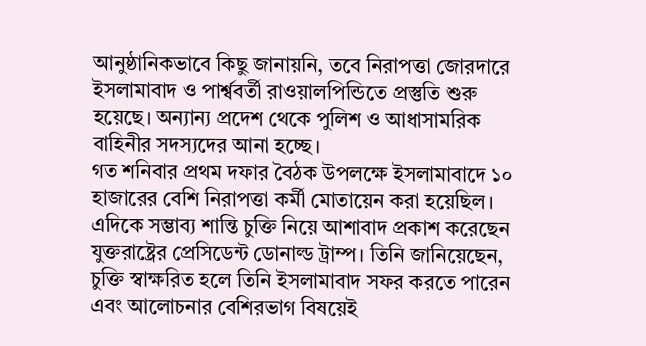আনুষ্ঠানিকভাবে কিছু জানায়নি, তবে নিরাপত্তা জোরদারে ইসলামাবাদ ও পার্শ্ববর্তী রাওয়ালপিন্ডিতে প্রস্তুতি শুরু হয়েছে। অন্যান্য প্রদেশ থেকে পুলিশ ও আধাসামরিক বাহিনীর সদস্যদের আনা হচ্ছে।
গত শনিবার প্রথম দফার বৈঠক উপলক্ষে ইসলামাবাদে ১০ হাজারের বেশি নিরাপত্তা কর্মী মোতায়েন করা হয়েছিল।
এদিকে সম্ভাব্য শান্তি চুক্তি নিয়ে আশাবাদ প্রকাশ করেছেন যুক্তরাষ্ট্রের প্রেসিডেন্ট ডোনাল্ড ট্রাম্প। তিনি জানিয়েছেন, চুক্তি স্বাক্ষরিত হলে তিনি ইসলামাবাদ সফর করতে পারেন এবং আলোচনার বেশিরভাগ বিষয়েই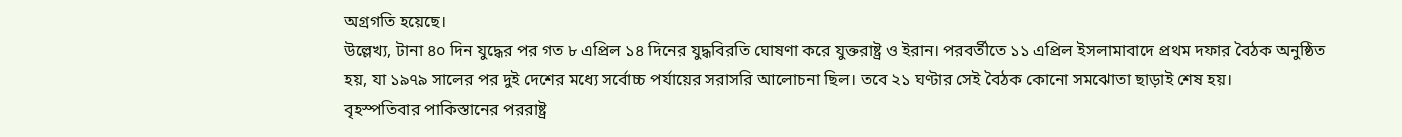অগ্রগতি হয়েছে।
উল্লেখ্য, টানা ৪০ দিন যুদ্ধের পর গত ৮ এপ্রিল ১৪ দিনের যুদ্ধবিরতি ঘোষণা করে যুক্তরাষ্ট্র ও ইরান। পরবর্তীতে ১১ এপ্রিল ইসলামাবাদে প্রথম দফার বৈঠক অনুষ্ঠিত হয়, যা ১৯৭৯ সালের পর দুই দেশের মধ্যে সর্বোচ্চ পর্যায়ের সরাসরি আলোচনা ছিল। তবে ২১ ঘণ্টার সেই বৈঠক কোনো সমঝোতা ছাড়াই শেষ হয়।
বৃহস্পতিবার পাকিস্তানের পররাষ্ট্র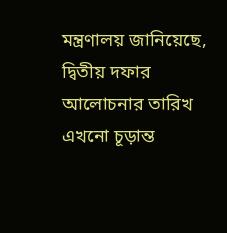মন্ত্রণালয় জানিয়েছে, দ্বিতীয় দফার আলোচনার তারিখ এখনো চূড়ান্ত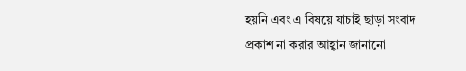হয়নি এবং এ বিষয়ে যাচাই ছাড়া সংবাদ প্রকাশ না করার আহ্বান জানানো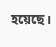হয়েছে।